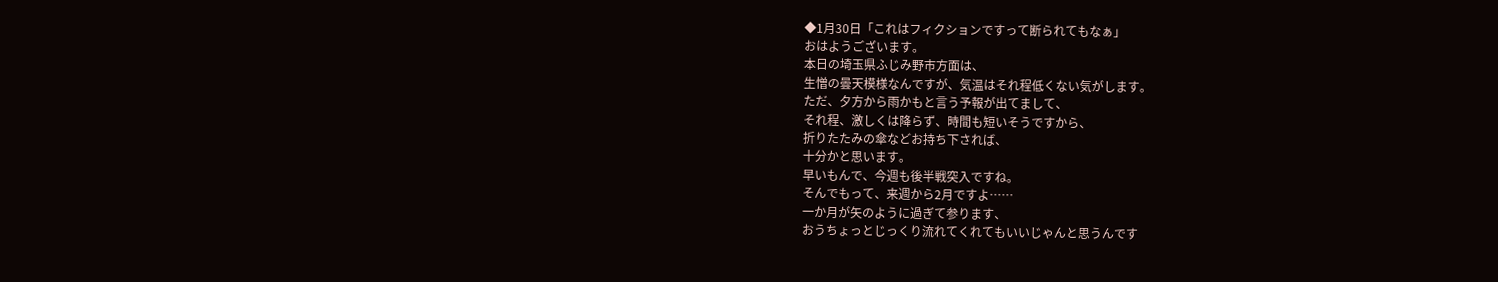◆1月30日「これはフィクションですって断られてもなぁ」
おはようございます。
本日の埼玉県ふじみ野市方面は、
生憎の曇天模様なんですが、気温はそれ程低くない気がします。
ただ、夕方から雨かもと言う予報が出てまして、
それ程、激しくは降らず、時間も短いそうですから、
折りたたみの傘などお持ち下されば、
十分かと思います。
早いもんで、今週も後半戦突入ですね。
そんでもって、来週から2月ですよ……
一か月が矢のように過ぎて参ります、
おうちょっとじっくり流れてくれてもいいじゃんと思うんです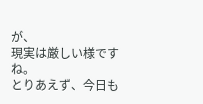が、
現実は厳しい様ですね。
とりあえず、今日も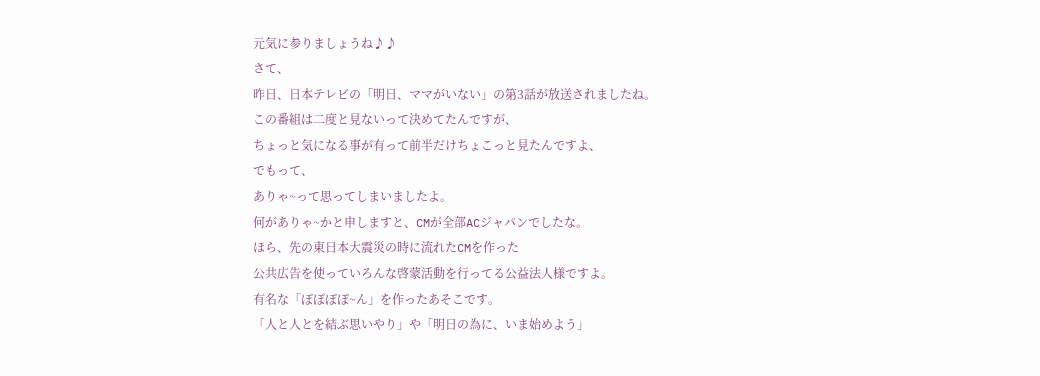元気に参りましょうね♪♪
さて、
昨日、日本テレビの「明日、ママがいない」の第3話が放送されましたね。
この番組は二度と見ないって決めてたんですが、
ちょっと気になる事が有って前半だけちょこっと見たんですよ、
でもって、
ありゃ~って思ってしまいましたよ。
何がありゃ~かと申しますと、CMが全部ACジャパンでしたな。
ほら、先の東日本大震災の時に流れたCMを作った
公共広告を使っていろんな啓蒙活動を行ってる公益法人様ですよ。
有名な「ぽぽぽぽ~ん」を作ったあそこです。
「人と人とを結ぶ思いやり」や「明日の為に、いま始めよう」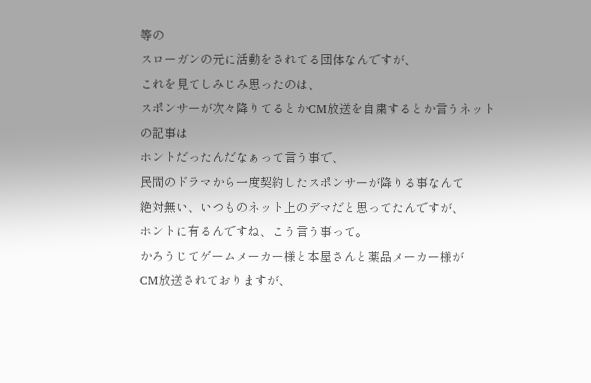等の
スローガンの元に活動をされてる団体なんですが、
これを見てしみじみ思ったのは、
スポンサーが次々降りてるとかCM放送を自粛するとか言うネットの記事は
ホントだったんだなぁって言う事で、
民間のドラマから一度契約したスポンサーが降りる事なんて
絶対無い、いつものネット上のデマだと思ってたんですが、
ホントに有るんですね、こう言う事って。
かろうじてゲームメーカー様と本屋さんと薬品メーカー様が
CM放送されておりますが、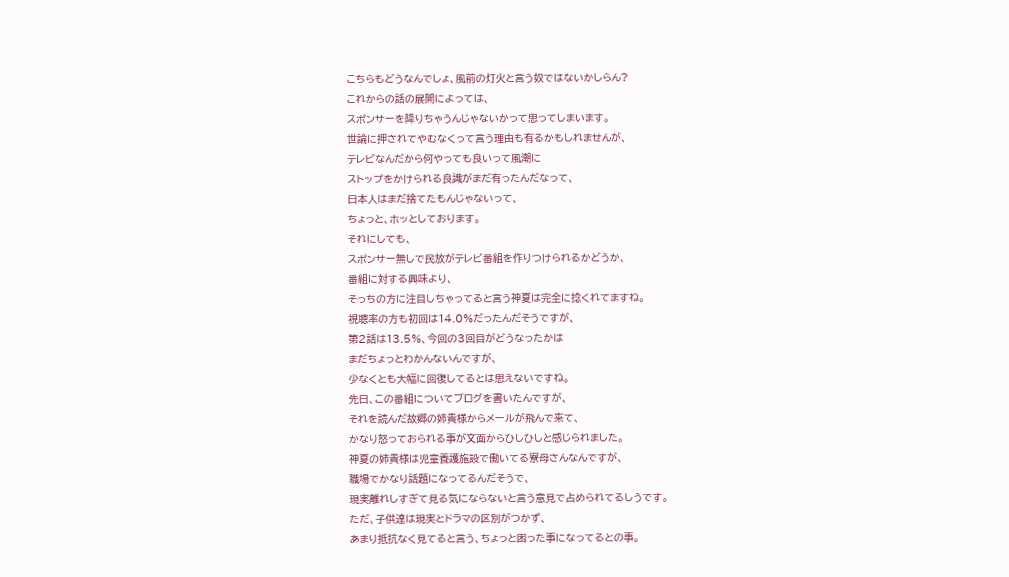こちらもどうなんでしょ、風前の灯火と言う奴ではないかしらん?
これからの話の展開によっては、
スポンサーを降りちゃうんじゃないかって思ってしまいます。
世論に押されてやむなくって言う理由も有るかもしれませんが、
テレビなんだから何やっても良いって風潮に
ストップをかけられる良識がまだ有ったんだなって、
日本人はまだ捨てたもんじゃないって、
ちょっと、ホッとしております。
それにしても、
スポンサー無しで民放がテレビ番組を作りつけられるかどうか、
番組に対する興味より、
そっちの方に注目しちゃってると言う神夏は完全に捻くれてますね。
視聴率の方も初回は14.0%だったんだそうですが、
第2話は13.5%、今回の3回目がどうなったかは
まだちょっとわかんないんですが、
少なくとも大幅に回復してるとは思えないですね。
先日、この番組についてブログを書いたんですが、
それを読んだ故郷の姉貴様からメールが飛んで来て、
かなり怒っておられる事が文面からひしひしと感じられました。
神夏の姉貴様は児童養護施設で働いてる寮母さんなんですが、
職場でかなり話題になってるんだそうで、
現実離れしすぎて見る気にならないと言う意見で占められてるしうです。
ただ、子供達は現実とドラマの区別がつかず、
あまり抵抗なく見てると言う、ちょっと困った事になってるとの事。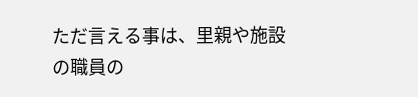ただ言える事は、里親や施設の職員の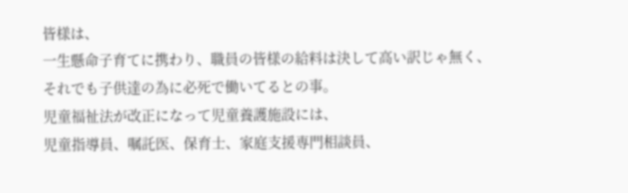皆様は、
一生懸命子育てに携わり、職員の皆様の給料は決して高い訳じゃ無く、
それでも子供達の為に必死で働いてるとの事。
児童福祉法が改正になって児童養護施設には、
児童指導員、嘱託医、保育士、家庭支援専門相談員、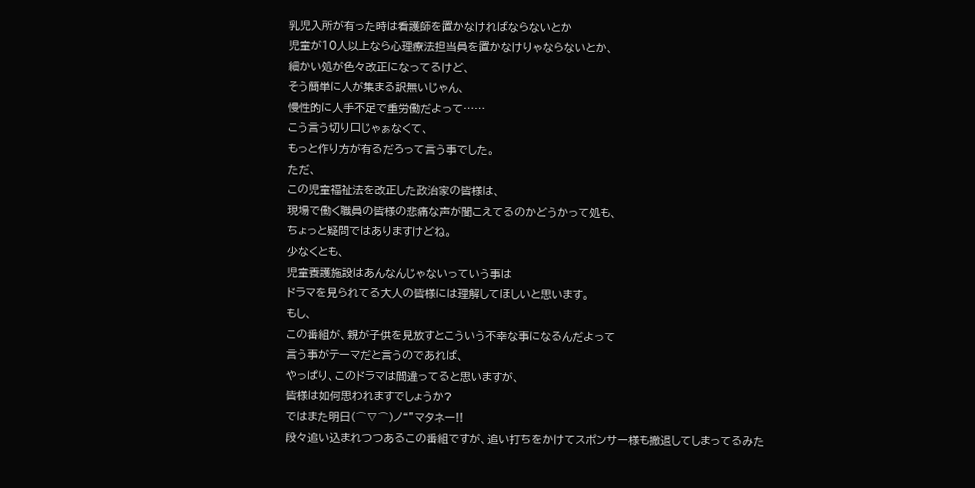乳児入所が有った時は看護師を置かなければならないとか
児童が10人以上なら心理療法担当員を置かなけりゃならないとか、
細かい処が色々改正になってるけど、
そう簡単に人が集まる訳無いじゃん、
慢性的に人手不足で重労働だよって……
こう言う切り口じゃぁなくて、
もっと作り方が有るだろって言う事でした。
ただ、
この児童福祉法を改正した政治家の皆様は、
現場で働く職員の皆様の悲痛な声が聞こえてるのかどうかって処も、
ちょっと疑問ではありますけどね。
少なくとも、
児童養護施設はあんなんじゃないっていう事は
ドラマを見られてる大人の皆様には理解してほしいと思います。
もし、
この番組が、親が子供を見放すとこういう不幸な事になるんだよって
言う事がテーマだと言うのであれば、
やっぱり、このドラマは間違ってると思いますが、
皆様は如何思われますでしょうか?
ではまた明日(⌒∇⌒)ノ“”マタネー!!
段々追い込まれつつあるこの番組ですが、追い打ちをかけてスポンサー様も撤退してしまってるみた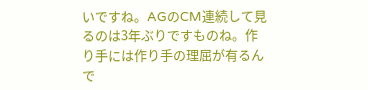いですね。AGのCM連続して見るのは3年ぶりですものね。作り手には作り手の理屈が有るんで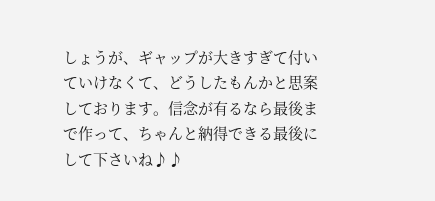しょうが、ギャップが大きすぎて付いていけなくて、どうしたもんかと思案しております。信念が有るなら最後まで作って、ちゃんと納得できる最後にして下さいね♪♪